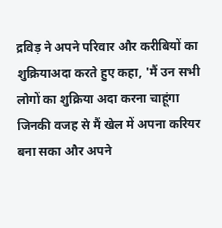द्रविड़ ने अपने परिवार और करीबियों का शुक्रियाअदा करते हुए कहा, 'मैं उन सभी लोगों का शुक्रिया अदा करना चाहूंगा जिनकी वजह से मैं खेल में अपना करियर बना सका और अपने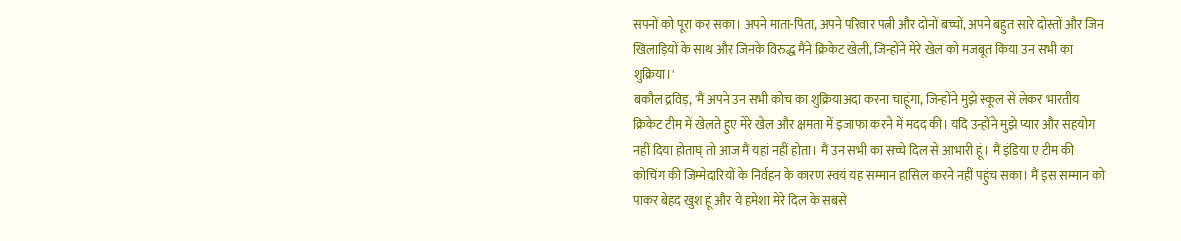सपनों को पूरा कर सका। अपने माता-पिता, अपने परिवार पत्नी और दोनों बच्चों, अपने बहुत सारे दोस्तों और जिन खिलाड़ियों के साथ और जिनके विरुद्ध मैंने क्रिकेट खेली, जिन्होंने मेरे खेल को मजबूत किया उन सभी का शुक्रिया।'
बकौल द्रविड़, 'मैं अपने उन सभी कोच का शुक्रियाअदा करना चाहूंगा, जिन्होंने मुझे स्कूल से लेकर भारतीय क्रिकेट टीम में खेलते हुए मेरे खेल और क्षमता में इजाफा करने में मदद की। यदि उन्होंने मुझे प्यार और सहयोग नहीं दिया होताघ् तो आज मैं यहां नहीं होता। मैं उन सभी का सच्चे दिल से आभारी हूं। मैं इंडिया ए टीम की कोचिंग की जिम्मेदारियों के निर्वहन के कारण स्वयं यह सम्मान हासिल करने नहीं पहुंच सका। मैं इस सम्मान को पाकर बेहद खुश हूं और ये हमेशा मेरे दिल के सबसे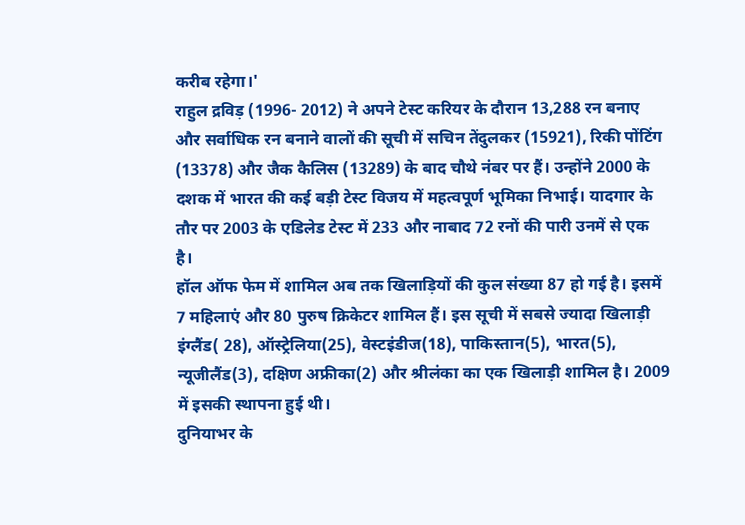करीब रहेगा।'
राहुल द्रविड़ (1996- 2012) ने अपने टेस्ट करियर के दौरान 13,288 रन बनाए और सर्वाधिक रन बनाने वालों की सूची में सचिन तेंदुलकर (15921), रिकी पोंटिंग (13378) और जैक कैलिस (13289) के बाद चौथे नंबर पर हैं। उन्होंने 2000 के दशक में भारत की कई बड़ी टेस्ट विजय में महत्वपूर्ण भूमिका निभाई। यादगार के तौर पर 2003 के एडिलेड टेस्ट में 233 और नाबाद 72 रनों की पारी उनमें से एक है।
हॉल ऑफ फेम में शामिल अब तक खिलाड़ियों की कुल संख्या 87 हो गई है। इसमें 7 महिलाएं और 80 पुरुष क्रिकेटर शामिल हैं। इस सूची में सबसे ज्यादा खिलाड़ी इंग्लैंड( 28), ऑस्ट्रेलिया(25), वेस्टइंडीज(18), पाकिस्तान(5), भारत(5), न्यूजीलैंड(3), दक्षिण अफ्रीका(2) और श्रीलंका का एक खिलाड़ी शामिल है। 2009 में इसकी स्थापना हुई थी।
दुनियाभर के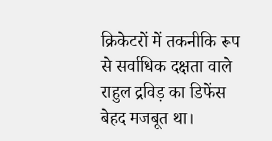क्रिकेटरों में तकनीकि रूप से सर्वाधिक दक्षता वाले राहुल द्रविड़ का डिफेंस बेहद मजबूत था।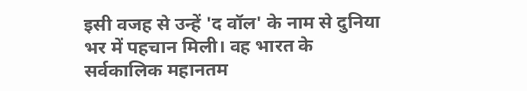इसी वजह से उन्हें 'द वॉल' के नाम से दुनिया भर में पहचान मिली। वह भारत के सर्वकालिक महानतम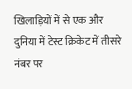खिलाड़ियों में से एक और दुनिया में टेस्ट क्रिकेट में तीसरे नंबर पर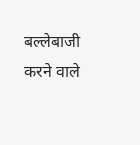बल्लेबाजी करने वाले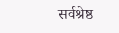सर्वश्रेष्ठ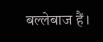बल्लेबाज हैं।